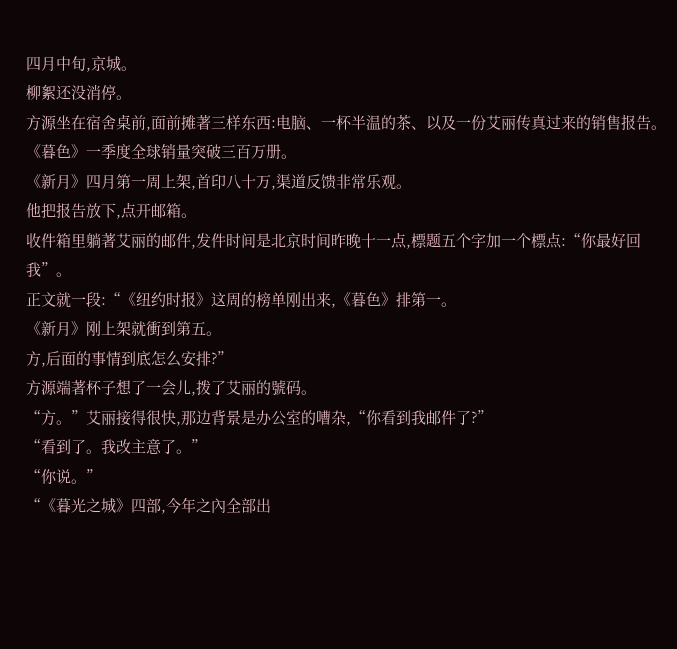四月中旬,京城。
柳絮还没消停。
方源坐在宿舍桌前,面前摊著三样东西:电脑、一杯半温的茶、以及一份艾丽传真过来的销售报告。
《暮色》一季度全球销量突破三百万册。
《新月》四月第一周上架,首印八十万,渠道反馈非常乐观。
他把报告放下,点开邮箱。
收件箱里躺著艾丽的邮件,发件时间是北京时间昨晚十一点,標题五个字加一个標点:“你最好回我”。
正文就一段:“《纽约时报》这周的榜单刚出来,《暮色》排第一。
《新月》刚上架就衝到第五。
方,后面的事情到底怎么安排?”
方源端著杯子想了一会儿,拨了艾丽的號码。
“方。”艾丽接得很快,那边背景是办公室的嘈杂,“你看到我邮件了?”
“看到了。我改主意了。”
“你说。”
“《暮光之城》四部,今年之內全部出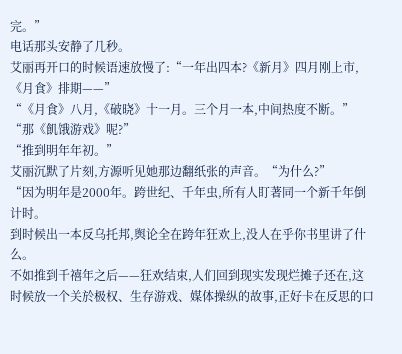完。”
电话那头安静了几秒。
艾丽再开口的时候语速放慢了:“一年出四本?《新月》四月刚上市,《月食》排期——”
“《月食》八月,《破晓》十一月。三个月一本,中间热度不断。”
“那《飢饿游戏》呢?”
“推到明年年初。”
艾丽沉默了片刻,方源听见她那边翻纸张的声音。“为什么?”
“因为明年是2000年。跨世纪、千年虫,所有人盯著同一个新千年倒计时。
到时候出一本反乌托邦,舆论全在跨年狂欢上,没人在乎你书里讲了什么。
不如推到千禧年之后——狂欢结束,人们回到现实发现烂摊子还在,这时候放一个关於极权、生存游戏、媒体操纵的故事,正好卡在反思的口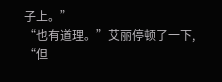子上。”
“也有道理。”艾丽停顿了一下,
“但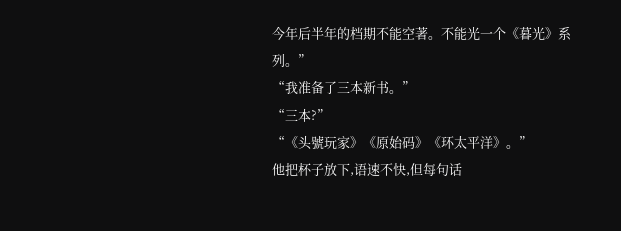今年后半年的档期不能空著。不能光一个《暮光》系列。”
“我准备了三本新书。”
“三本?”
“《头號玩家》《原始码》《环太平洋》。”
他把杯子放下,语速不快,但每句话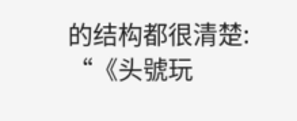的结构都很清楚:
“《头號玩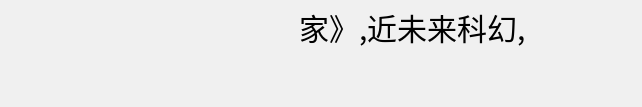家》,近未来科幻,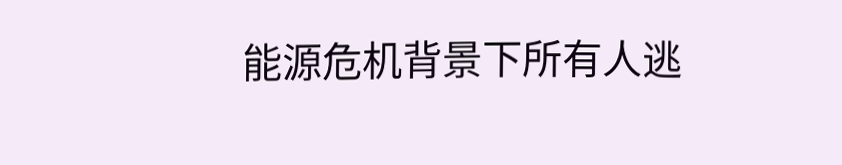能源危机背景下所有人逃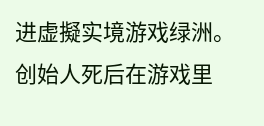进虚擬实境游戏绿洲。
创始人死后在游戏里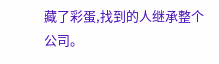藏了彩蛋,找到的人继承整个公司。